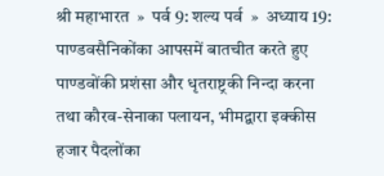श्री महाभारत  »  पर्व 9: शल्य पर्व  »  अध्याय 19: पाण्डवसैनिकोंका आपसमें बातचीत करते हुए पाण्डवोंकी प्रशंसा और धृतराष्ट्रकी निन्दा करना तथा कौरव-सेनाका पलायन, भीमद्वारा इक्कीस हजार पैदलोंका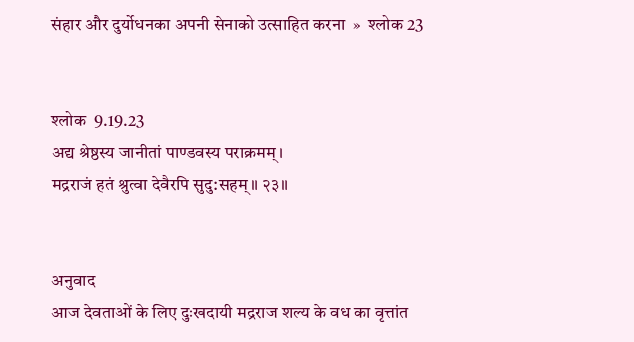संहार और दुर्योधनका अपनी सेनाको उत्साहित करना  »  श्लोक 23


श्लोक  9.19.23
अद्य श्रेष्ठस्य जानीतां पाण्डवस्य पराक्रमम्।
मद्रराजं हतं श्रुत्वा देवैरपि सुदु:सहम्॥ २३॥


अनुवाद
आज देवताओं के लिए दुःखदायी मद्रराज शल्य के वध का वृत्तांत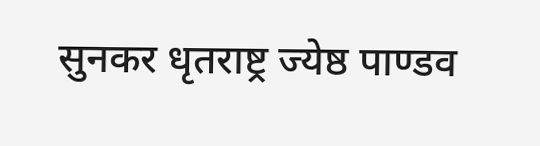सुनकर धृतराष्ट्र ज्येष्ठ पाण्डव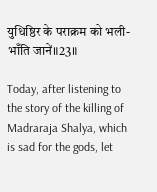युधिष्ठिर के पराक्रम को भली-भाँति जानें॥23॥

Today, after listening to the story of the killing of Madraraja Shalya, which is sad for the gods, let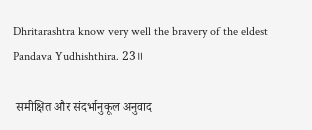Dhritarashtra know very well the bravery of the eldest Pandava Yudhishthira. 23॥

 समीक्षित और संदर्भानुकूल अनुवाद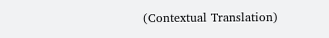(Contextual Translation)